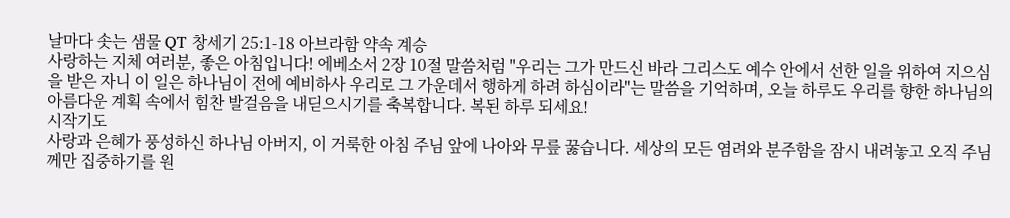날마다 솟는 샘물 QT 창세기 25:1-18 아브라함 약속 계승
사랑하는 지체 여러분, 좋은 아침입니다! 에베소서 2장 10절 말씀처럼 "우리는 그가 만드신 바라 그리스도 예수 안에서 선한 일을 위하여 지으심을 받은 자니 이 일은 하나님이 전에 예비하사 우리로 그 가운데서 행하게 하려 하심이라"는 말씀을 기억하며, 오늘 하루도 우리를 향한 하나님의 아름다운 계획 속에서 힘찬 발걸음을 내딛으시기를 축복합니다. 복된 하루 되세요!
시작기도
사랑과 은혜가 풍성하신 하나님 아버지, 이 거룩한 아침 주님 앞에 나아와 무릎 꿇습니다. 세상의 모든 염려와 분주함을 잠시 내려놓고 오직 주님께만 집중하기를 원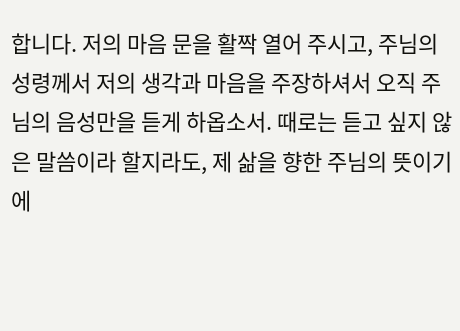합니다. 저의 마음 문을 활짝 열어 주시고, 주님의 성령께서 저의 생각과 마음을 주장하셔서 오직 주님의 음성만을 듣게 하옵소서. 때로는 듣고 싶지 않은 말씀이라 할지라도, 제 삶을 향한 주님의 뜻이기에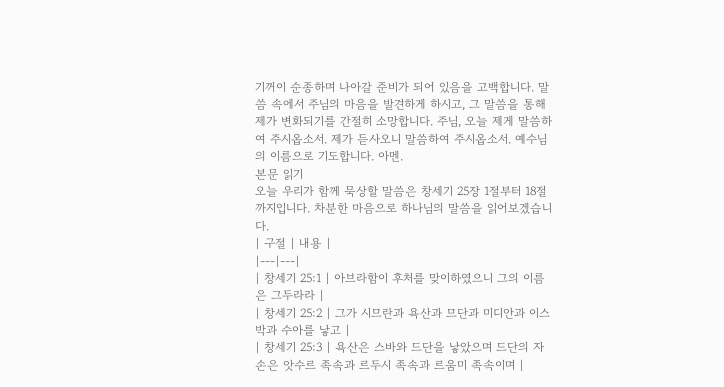기꺼이 순종하며 나아갈 준비가 되어 있음을 고백합니다. 말씀 속에서 주님의 마음을 발견하게 하시고, 그 말씀을 통해 제가 변화되기를 간절히 소망합니다. 주님, 오늘 제게 말씀하여 주시옵소서. 제가 듣사오니 말씀하여 주시옵소서. 예수님의 이름으로 기도합니다. 아멘.
본문 읽기
오늘 우리가 함께 묵상할 말씀은 창세기 25장 1절부터 18절까지입니다. 차분한 마음으로 하나님의 말씀을 읽어보겠습니다.
| 구절 | 내용 |
|---|---|
| 창세기 25:1 | 아브라함이 후처를 맞이하였으니 그의 이름은 그두라라 |
| 창세기 25:2 | 그가 시므란과 욕산과 므단과 미디안과 이스박과 수아를 낳고 |
| 창세기 25:3 | 욕산은 스바와 드단을 낳았으며 드단의 자손은 앗수르 족속과 르두시 족속과 르움미 족속이며 |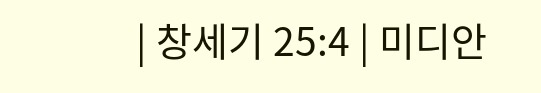| 창세기 25:4 | 미디안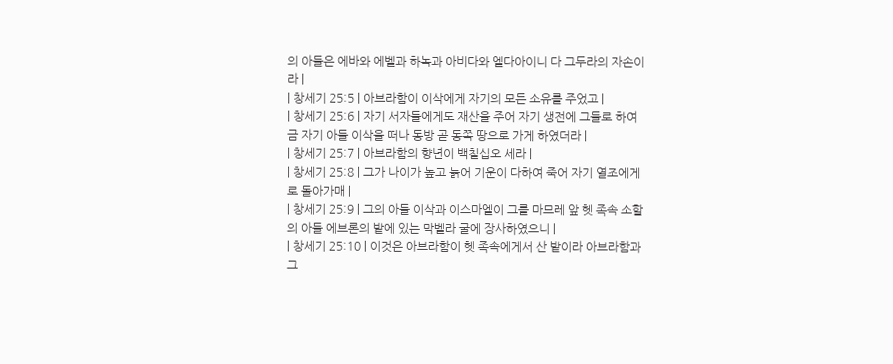의 아들은 에바와 에벨과 하녹과 아비다와 엘다아이니 다 그두라의 자손이라 |
| 창세기 25:5 | 아브라함이 이삭에게 자기의 모든 소유를 주었고 |
| 창세기 25:6 | 자기 서자들에게도 재산을 주어 자기 생전에 그들로 하여금 자기 아들 이삭을 떠나 동방 곧 동쪽 땅으로 가게 하였더라 |
| 창세기 25:7 | 아브라함의 향년이 백칠십오 세라 |
| 창세기 25:8 | 그가 나이가 높고 늙어 기운이 다하여 죽어 자기 열조에게로 돌아가매 |
| 창세기 25:9 | 그의 아들 이삭과 이스마엘이 그를 마므레 앞 헷 족속 소할의 아들 에브론의 밭에 있는 막벨라 굴에 장사하였으니 |
| 창세기 25:10 | 이것은 아브라함이 헷 족속에게서 산 밭이라 아브라함과 그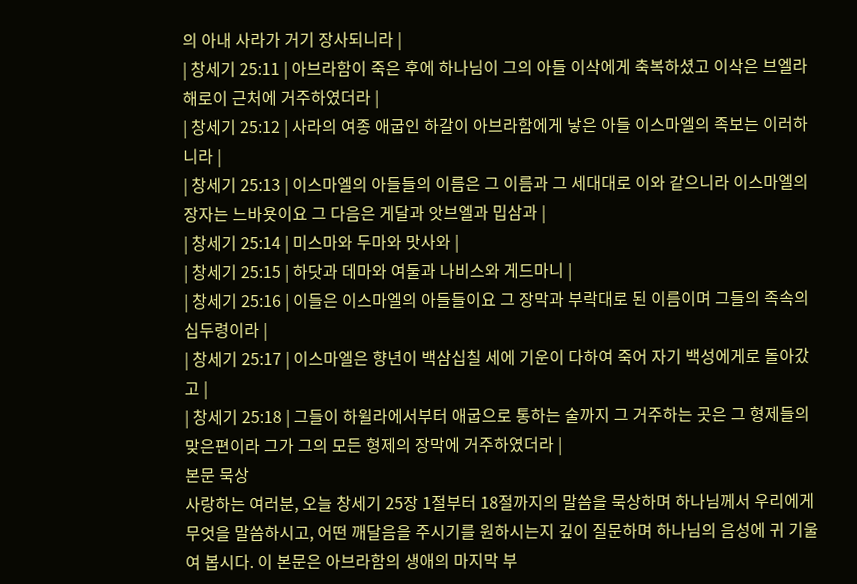의 아내 사라가 거기 장사되니라 |
| 창세기 25:11 | 아브라함이 죽은 후에 하나님이 그의 아들 이삭에게 축복하셨고 이삭은 브엘라해로이 근처에 거주하였더라 |
| 창세기 25:12 | 사라의 여종 애굽인 하갈이 아브라함에게 낳은 아들 이스마엘의 족보는 이러하니라 |
| 창세기 25:13 | 이스마엘의 아들들의 이름은 그 이름과 그 세대대로 이와 같으니라 이스마엘의 장자는 느바욧이요 그 다음은 게달과 앗브엘과 밉삼과 |
| 창세기 25:14 | 미스마와 두마와 맛사와 |
| 창세기 25:15 | 하닷과 데마와 여둘과 나비스와 게드마니 |
| 창세기 25:16 | 이들은 이스마엘의 아들들이요 그 장막과 부락대로 된 이름이며 그들의 족속의 십두령이라 |
| 창세기 25:17 | 이스마엘은 향년이 백삼십칠 세에 기운이 다하여 죽어 자기 백성에게로 돌아갔고 |
| 창세기 25:18 | 그들이 하윌라에서부터 애굽으로 통하는 술까지 그 거주하는 곳은 그 형제들의 맞은편이라 그가 그의 모든 형제의 장막에 거주하였더라 |
본문 묵상
사랑하는 여러분, 오늘 창세기 25장 1절부터 18절까지의 말씀을 묵상하며 하나님께서 우리에게 무엇을 말씀하시고, 어떤 깨달음을 주시기를 원하시는지 깊이 질문하며 하나님의 음성에 귀 기울여 봅시다. 이 본문은 아브라함의 생애의 마지막 부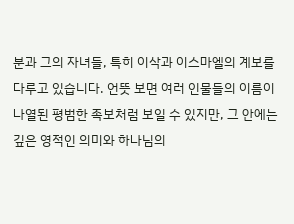분과 그의 자녀들, 특히 이삭과 이스마엘의 계보를 다루고 있습니다. 언뜻 보면 여러 인물들의 이름이 나열된 평범한 족보처럼 보일 수 있지만, 그 안에는 깊은 영적인 의미와 하나님의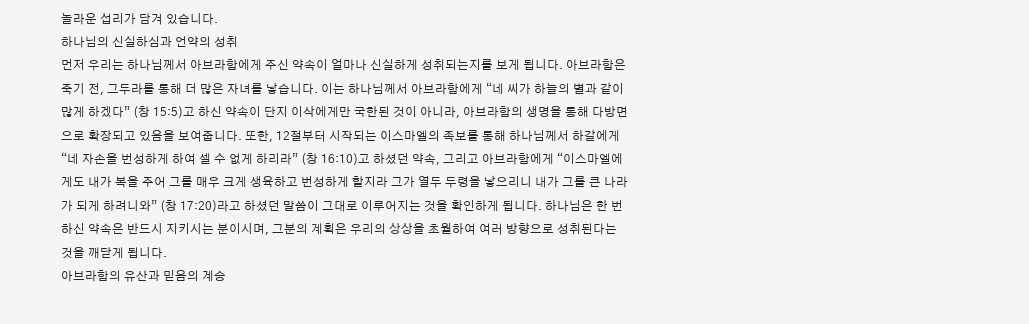놀라운 섭리가 담겨 있습니다.
하나님의 신실하심과 언약의 성취
먼저 우리는 하나님께서 아브라함에게 주신 약속이 얼마나 신실하게 성취되는지를 보게 됩니다. 아브라함은 죽기 전, 그두라를 통해 더 많은 자녀를 낳습니다. 이는 하나님께서 아브라함에게 “네 씨가 하늘의 별과 같이 많게 하겠다” (창 15:5)고 하신 약속이 단지 이삭에게만 국한된 것이 아니라, 아브라함의 생명을 통해 다방면으로 확장되고 있음을 보여줍니다. 또한, 12절부터 시작되는 이스마엘의 족보를 통해 하나님께서 하갈에게 “네 자손을 번성하게 하여 셀 수 없게 하리라” (창 16:10)고 하셨던 약속, 그리고 아브라함에게 “이스마엘에게도 내가 복을 주어 그를 매우 크게 생육하고 번성하게 할지라 그가 열두 두령을 낳으리니 내가 그를 큰 나라가 되게 하려니와” (창 17:20)라고 하셨던 말씀이 그대로 이루어지는 것을 확인하게 됩니다. 하나님은 한 번 하신 약속은 반드시 지키시는 분이시며, 그분의 계획은 우리의 상상을 초월하여 여러 방향으로 성취된다는 것을 깨닫게 됩니다.
아브라함의 유산과 믿음의 계승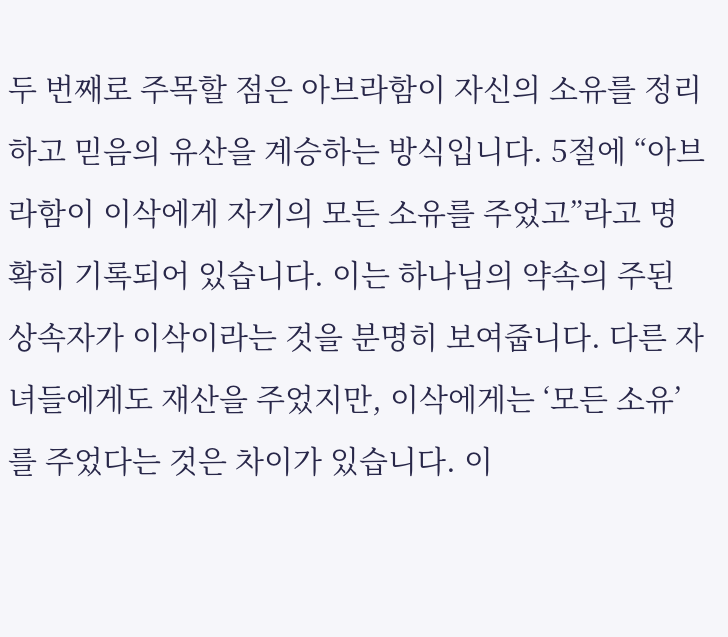두 번째로 주목할 점은 아브라함이 자신의 소유를 정리하고 믿음의 유산을 계승하는 방식입니다. 5절에 “아브라함이 이삭에게 자기의 모든 소유를 주었고”라고 명확히 기록되어 있습니다. 이는 하나님의 약속의 주된 상속자가 이삭이라는 것을 분명히 보여줍니다. 다른 자녀들에게도 재산을 주었지만, 이삭에게는 ‘모든 소유’를 주었다는 것은 차이가 있습니다. 이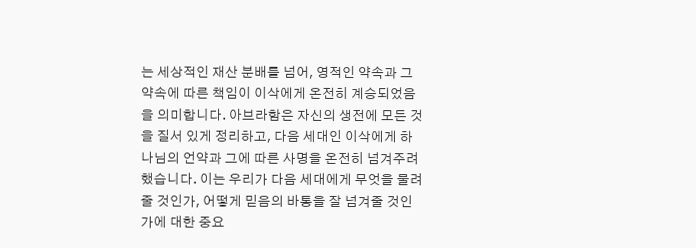는 세상적인 재산 분배를 넘어, 영적인 약속과 그 약속에 따른 책임이 이삭에게 온전히 계승되었음을 의미합니다. 아브라함은 자신의 생전에 모든 것을 질서 있게 정리하고, 다음 세대인 이삭에게 하나님의 언약과 그에 따른 사명을 온전히 넘겨주려 했습니다. 이는 우리가 다음 세대에게 무엇을 물려줄 것인가, 어떻게 믿음의 바통을 잘 넘겨줄 것인가에 대한 중요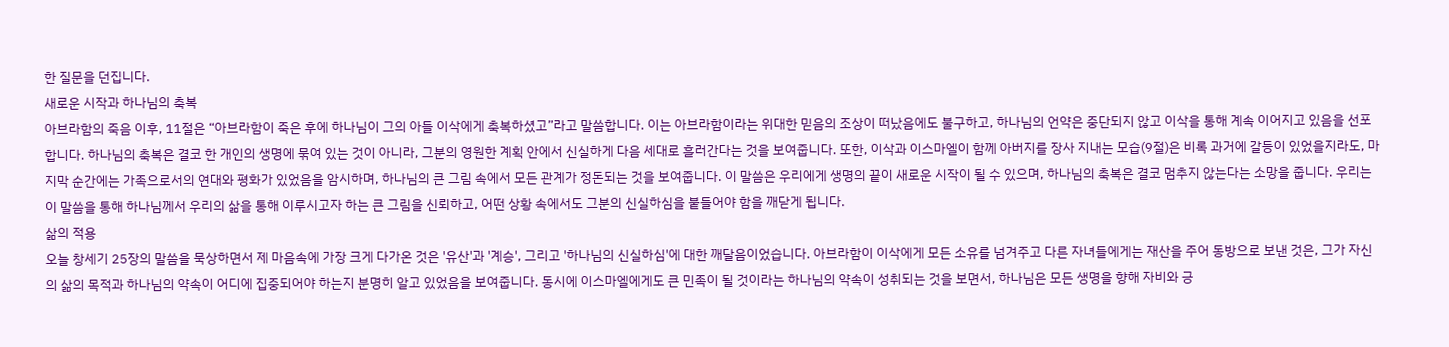한 질문을 던집니다.
새로운 시작과 하나님의 축복
아브라함의 죽음 이후, 11절은 “아브라함이 죽은 후에 하나님이 그의 아들 이삭에게 축복하셨고”라고 말씀합니다. 이는 아브라함이라는 위대한 믿음의 조상이 떠났음에도 불구하고, 하나님의 언약은 중단되지 않고 이삭을 통해 계속 이어지고 있음을 선포합니다. 하나님의 축복은 결코 한 개인의 생명에 묶여 있는 것이 아니라, 그분의 영원한 계획 안에서 신실하게 다음 세대로 흘러간다는 것을 보여줍니다. 또한, 이삭과 이스마엘이 함께 아버지를 장사 지내는 모습(9절)은 비록 과거에 갈등이 있었을지라도, 마지막 순간에는 가족으로서의 연대와 평화가 있었음을 암시하며, 하나님의 큰 그림 속에서 모든 관계가 정돈되는 것을 보여줍니다. 이 말씀은 우리에게 생명의 끝이 새로운 시작이 될 수 있으며, 하나님의 축복은 결코 멈추지 않는다는 소망을 줍니다. 우리는 이 말씀을 통해 하나님께서 우리의 삶을 통해 이루시고자 하는 큰 그림을 신뢰하고, 어떤 상황 속에서도 그분의 신실하심을 붙들어야 함을 깨닫게 됩니다.
삶의 적용
오늘 창세기 25장의 말씀을 묵상하면서 제 마음속에 가장 크게 다가온 것은 '유산'과 '계승', 그리고 '하나님의 신실하심'에 대한 깨달음이었습니다. 아브라함이 이삭에게 모든 소유를 넘겨주고 다른 자녀들에게는 재산을 주어 동방으로 보낸 것은, 그가 자신의 삶의 목적과 하나님의 약속이 어디에 집중되어야 하는지 분명히 알고 있었음을 보여줍니다. 동시에 이스마엘에게도 큰 민족이 될 것이라는 하나님의 약속이 성취되는 것을 보면서, 하나님은 모든 생명을 향해 자비와 긍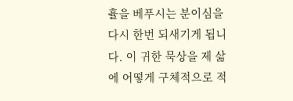휼을 베푸시는 분이심을 다시 한번 되새기게 됩니다. 이 귀한 묵상을 제 삶에 어떻게 구체적으로 적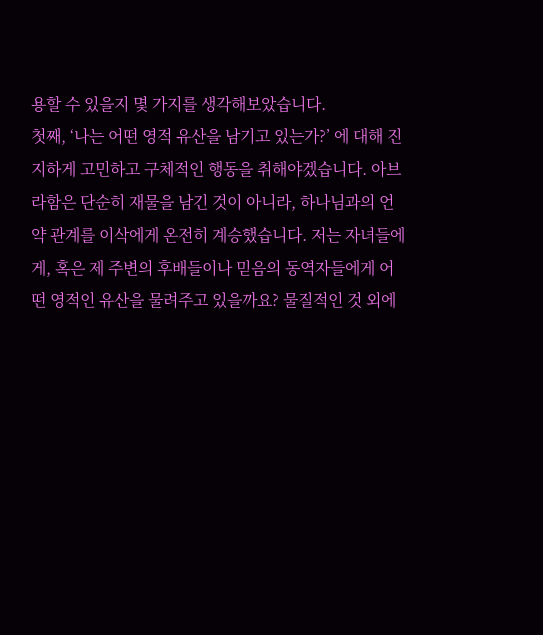용할 수 있을지 몇 가지를 생각해보았습니다.
첫째, ‘나는 어떤 영적 유산을 남기고 있는가?’ 에 대해 진지하게 고민하고 구체적인 행동을 취해야겠습니다. 아브라함은 단순히 재물을 남긴 것이 아니라, 하나님과의 언약 관계를 이삭에게 온전히 계승했습니다. 저는 자녀들에게, 혹은 제 주변의 후배들이나 믿음의 동역자들에게 어떤 영적인 유산을 물려주고 있을까요? 물질적인 것 외에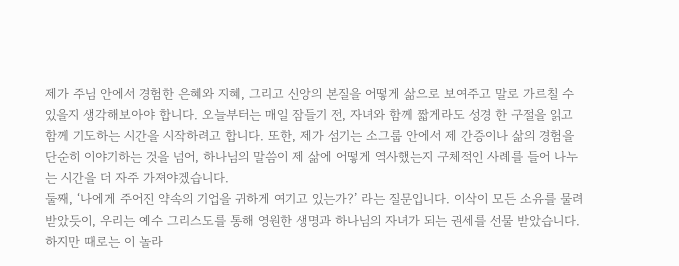제가 주님 안에서 경험한 은혜와 지혜, 그리고 신앙의 본질을 어떻게 삶으로 보여주고 말로 가르칠 수 있을지 생각해보아야 합니다. 오늘부터는 매일 잠들기 전, 자녀와 함께 짧게라도 성경 한 구절을 읽고 함께 기도하는 시간을 시작하려고 합니다. 또한, 제가 섬기는 소그룹 안에서 제 간증이나 삶의 경험을 단순히 이야기하는 것을 넘어, 하나님의 말씀이 제 삶에 어떻게 역사했는지 구체적인 사례를 들어 나누는 시간을 더 자주 가져야겠습니다.
둘째, ‘나에게 주어진 약속의 기업을 귀하게 여기고 있는가?’ 라는 질문입니다. 이삭이 모든 소유를 물려받았듯이, 우리는 예수 그리스도를 통해 영원한 생명과 하나님의 자녀가 되는 권세를 선물 받았습니다. 하지만 때로는 이 놀라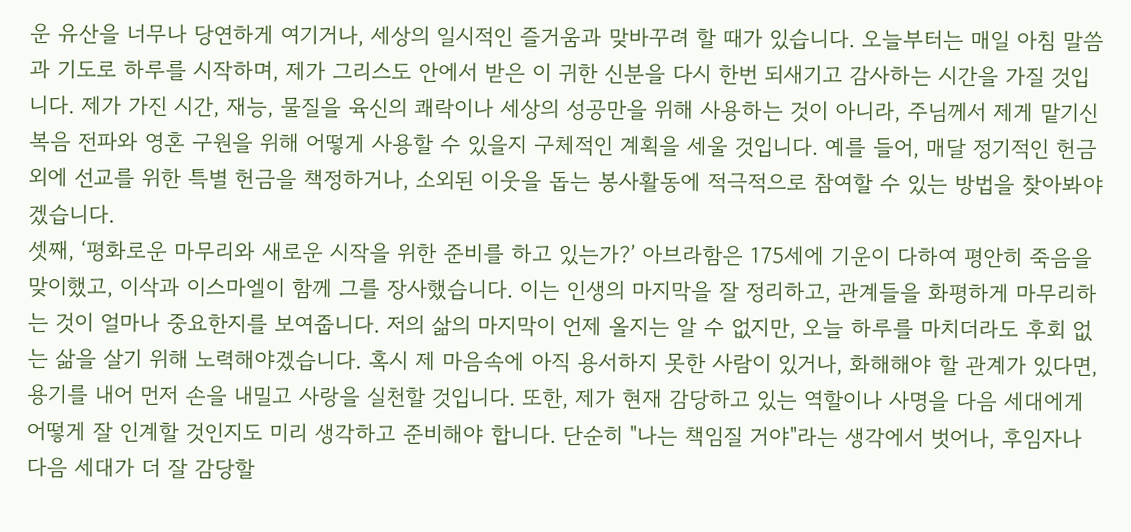운 유산을 너무나 당연하게 여기거나, 세상의 일시적인 즐거움과 맞바꾸려 할 때가 있습니다. 오늘부터는 매일 아침 말씀과 기도로 하루를 시작하며, 제가 그리스도 안에서 받은 이 귀한 신분을 다시 한번 되새기고 감사하는 시간을 가질 것입니다. 제가 가진 시간, 재능, 물질을 육신의 쾌락이나 세상의 성공만을 위해 사용하는 것이 아니라, 주님께서 제게 맡기신 복음 전파와 영혼 구원을 위해 어떻게 사용할 수 있을지 구체적인 계획을 세울 것입니다. 예를 들어, 매달 정기적인 헌금 외에 선교를 위한 특별 헌금을 책정하거나, 소외된 이웃을 돕는 봉사활동에 적극적으로 참여할 수 있는 방법을 찾아봐야겠습니다.
셋째, ‘평화로운 마무리와 새로운 시작을 위한 준비를 하고 있는가?’ 아브라함은 175세에 기운이 다하여 평안히 죽음을 맞이했고, 이삭과 이스마엘이 함께 그를 장사했습니다. 이는 인생의 마지막을 잘 정리하고, 관계들을 화평하게 마무리하는 것이 얼마나 중요한지를 보여줍니다. 저의 삶의 마지막이 언제 올지는 알 수 없지만, 오늘 하루를 마치더라도 후회 없는 삶을 살기 위해 노력해야겠습니다. 혹시 제 마음속에 아직 용서하지 못한 사람이 있거나, 화해해야 할 관계가 있다면, 용기를 내어 먼저 손을 내밀고 사랑을 실천할 것입니다. 또한, 제가 현재 감당하고 있는 역할이나 사명을 다음 세대에게 어떻게 잘 인계할 것인지도 미리 생각하고 준비해야 합니다. 단순히 "나는 책임질 거야"라는 생각에서 벗어나, 후임자나 다음 세대가 더 잘 감당할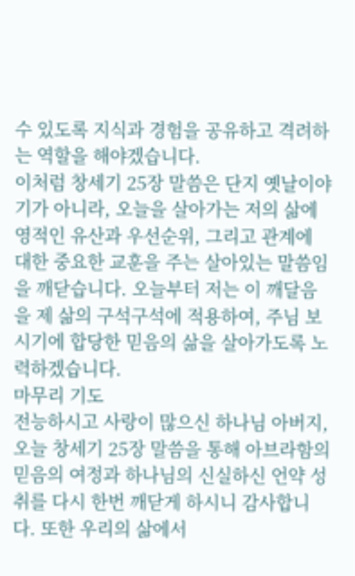수 있도록 지식과 경험을 공유하고 격려하는 역할을 해야겠습니다.
이처럼 창세기 25장 말씀은 단지 옛날이야기가 아니라, 오늘을 살아가는 저의 삶에 영적인 유산과 우선순위, 그리고 관계에 대한 중요한 교훈을 주는 살아있는 말씀임을 깨닫습니다. 오늘부터 저는 이 깨달음을 제 삶의 구석구석에 적용하여, 주님 보시기에 합당한 믿음의 삶을 살아가도록 노력하겠습니다.
마무리 기도
전능하시고 사랑이 많으신 하나님 아버지, 오늘 창세기 25장 말씀을 통해 아브라함의 믿음의 여정과 하나님의 신실하신 언약 성취를 다시 한번 깨닫게 하시니 감사합니다. 또한 우리의 삶에서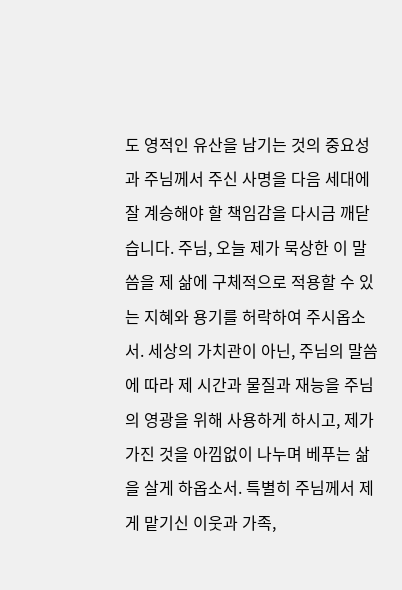도 영적인 유산을 남기는 것의 중요성과 주님께서 주신 사명을 다음 세대에 잘 계승해야 할 책임감을 다시금 깨닫습니다. 주님, 오늘 제가 묵상한 이 말씀을 제 삶에 구체적으로 적용할 수 있는 지혜와 용기를 허락하여 주시옵소서. 세상의 가치관이 아닌, 주님의 말씀에 따라 제 시간과 물질과 재능을 주님의 영광을 위해 사용하게 하시고, 제가 가진 것을 아낌없이 나누며 베푸는 삶을 살게 하옵소서. 특별히 주님께서 제게 맡기신 이웃과 가족,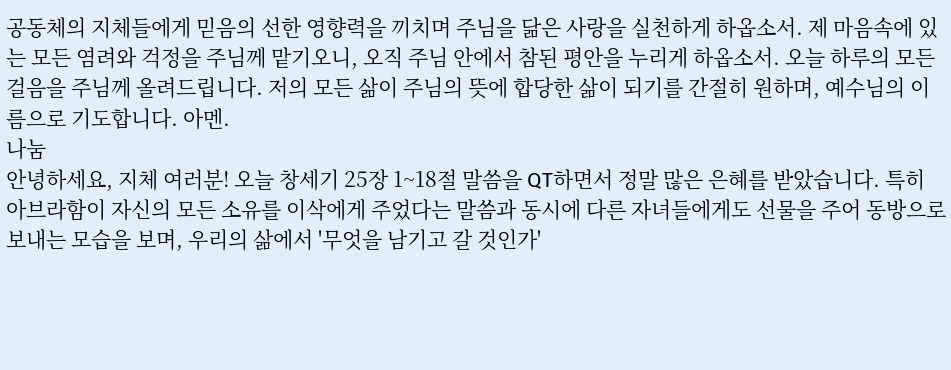공동체의 지체들에게 믿음의 선한 영향력을 끼치며 주님을 닮은 사랑을 실천하게 하옵소서. 제 마음속에 있는 모든 염려와 걱정을 주님께 맡기오니, 오직 주님 안에서 참된 평안을 누리게 하옵소서. 오늘 하루의 모든 걸음을 주님께 올려드립니다. 저의 모든 삶이 주님의 뜻에 합당한 삶이 되기를 간절히 원하며, 예수님의 이름으로 기도합니다. 아멘.
나눔
안녕하세요, 지체 여러분! 오늘 창세기 25장 1~18절 말씀을 QT하면서 정말 많은 은혜를 받았습니다. 특히 아브라함이 자신의 모든 소유를 이삭에게 주었다는 말씀과 동시에 다른 자녀들에게도 선물을 주어 동방으로 보내는 모습을 보며, 우리의 삶에서 '무엇을 남기고 갈 것인가'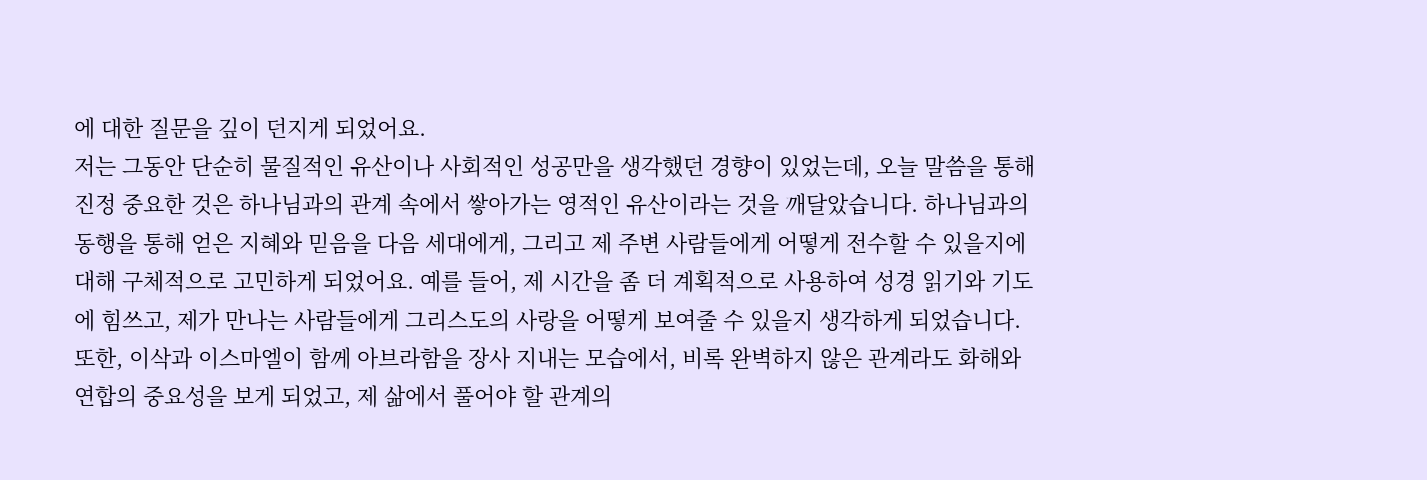에 대한 질문을 깊이 던지게 되었어요.
저는 그동안 단순히 물질적인 유산이나 사회적인 성공만을 생각했던 경향이 있었는데, 오늘 말씀을 통해 진정 중요한 것은 하나님과의 관계 속에서 쌓아가는 영적인 유산이라는 것을 깨달았습니다. 하나님과의 동행을 통해 얻은 지혜와 믿음을 다음 세대에게, 그리고 제 주변 사람들에게 어떻게 전수할 수 있을지에 대해 구체적으로 고민하게 되었어요. 예를 들어, 제 시간을 좀 더 계획적으로 사용하여 성경 읽기와 기도에 힘쓰고, 제가 만나는 사람들에게 그리스도의 사랑을 어떻게 보여줄 수 있을지 생각하게 되었습니다. 또한, 이삭과 이스마엘이 함께 아브라함을 장사 지내는 모습에서, 비록 완벽하지 않은 관계라도 화해와 연합의 중요성을 보게 되었고, 제 삶에서 풀어야 할 관계의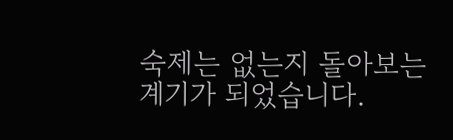숙제는 없는지 돌아보는 계기가 되었습니다.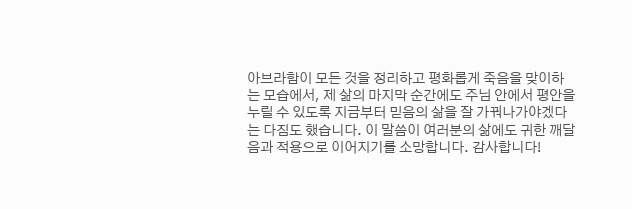아브라함이 모든 것을 정리하고 평화롭게 죽음을 맞이하는 모습에서, 제 삶의 마지막 순간에도 주님 안에서 평안을 누릴 수 있도록 지금부터 믿음의 삶을 잘 가꿔나가야겠다는 다짐도 했습니다. 이 말씀이 여러분의 삶에도 귀한 깨달음과 적용으로 이어지기를 소망합니다. 감사합니다!